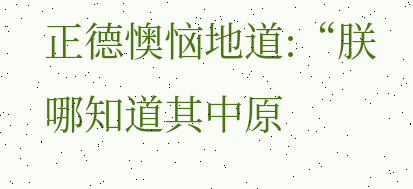正德懊恼地道:“朕哪知道其中原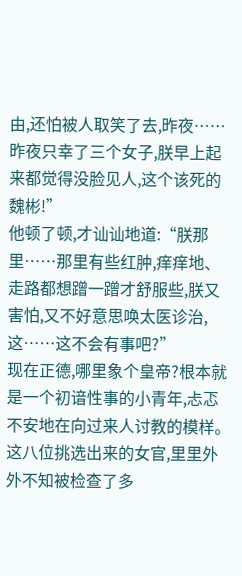由,还怕被人取笑了去,昨夜……昨夜只幸了三个女子,朕早上起来都觉得没脸见人,这个该死的魏彬!”
他顿了顿,才讪讪地道:“朕那里……那里有些红肿,痒痒地、走路都想蹭一蹭才舒服些,朕又害怕,又不好意思唤太医诊治,这……这不会有事吧?”
现在正德,哪里象个皇帝?根本就是一个初谙性事的小青年,忐忑不安地在向过来人讨教的模样。这八位挑选出来的女官,里里外外不知被检查了多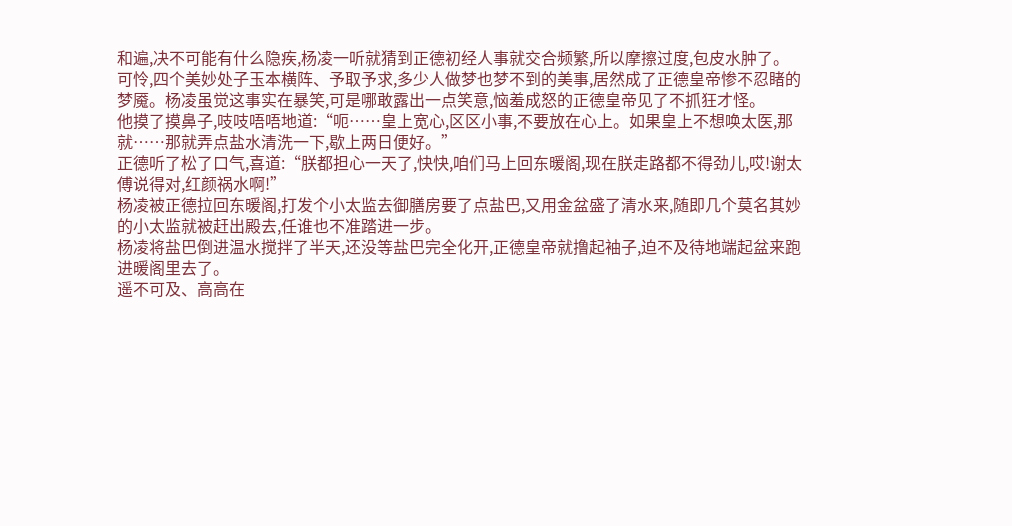和遍,决不可能有什么隐疾,杨凌一听就猜到正德初经人事就交合频繁,所以摩擦过度,包皮水肿了。
可怜,四个美妙处子玉本横阵、予取予求,多少人做梦也梦不到的美事,居然成了正德皇帝惨不忍睹的梦魇。杨凌虽觉这事实在暴笑,可是哪敢露出一点笑意,恼羞成怒的正德皇帝见了不抓狂才怪。
他摸了摸鼻子,吱吱唔唔地道:“呃……皇上宽心,区区小事,不要放在心上。如果皇上不想唤太医,那就……那就弄点盐水清洗一下,歇上两日便好。”
正德听了松了口气,喜道:“朕都担心一天了,快快,咱们马上回东暖阁,现在朕走路都不得劲儿,哎!谢太傅说得对,红颜祸水啊!”
杨凌被正德拉回东暖阁,打发个小太监去御膳房要了点盐巴,又用金盆盛了清水来,随即几个莫名其妙的小太监就被赶出殿去,任谁也不准踏进一步。
杨凌将盐巴倒进温水搅拌了半天,还没等盐巴完全化开,正德皇帝就撸起袖子,迫不及待地端起盆来跑进暖阁里去了。
遥不可及、高高在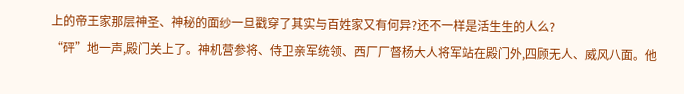上的帝王家那层神圣、神秘的面纱一旦戳穿了其实与百姓家又有何异?还不一样是活生生的人么?
“砰”地一声,殿门关上了。神机营参将、侍卫亲军统领、西厂厂督杨大人将军站在殿门外,四顾无人、威风八面。他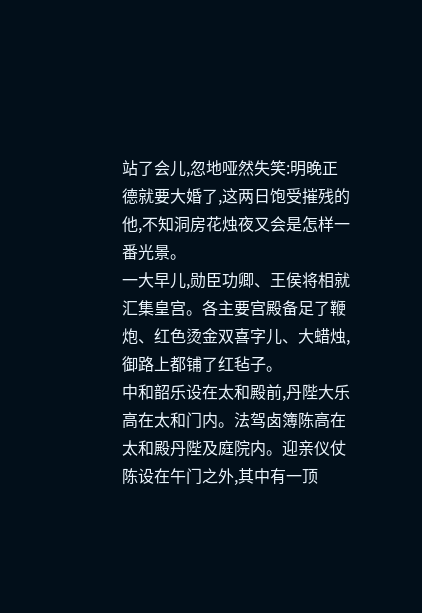站了会儿,忽地哑然失笑:明晚正德就要大婚了,这两日饱受摧残的他,不知洞房花烛夜又会是怎样一番光景。
一大早儿,勋臣功卿、王侯将相就汇集皇宫。各主要宫殿备足了鞭炮、红色烫金双喜字儿、大蜡烛,御路上都铺了红毡子。
中和韶乐设在太和殿前,丹陛大乐高在太和门内。法驾卤簿陈高在太和殿丹陛及庭院内。迎亲仪仗陈设在午门之外,其中有一顶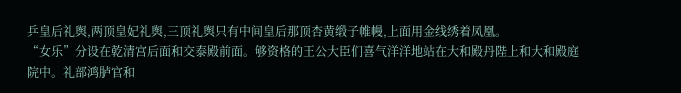乒皇后礼舆,两顶皇妃礼舆,三顶礼舆只有中间皇后那顶杏黄缎子帷幔,上面用金线绣着凤凰。
“女乐”分设在乾清宫后面和交泰殿前面。够资格的王公大臣们喜气洋洋地站在大和殿丹陛上和大和殿庭院中。礼部鸿胪官和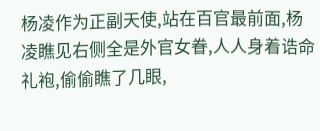杨凌作为正副天使,站在百官最前面,杨凌瞧见右侧全是外官女眷,人人身着诰命礼袍,偷偷瞧了几眼,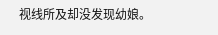视线所及却没发现幼娘。